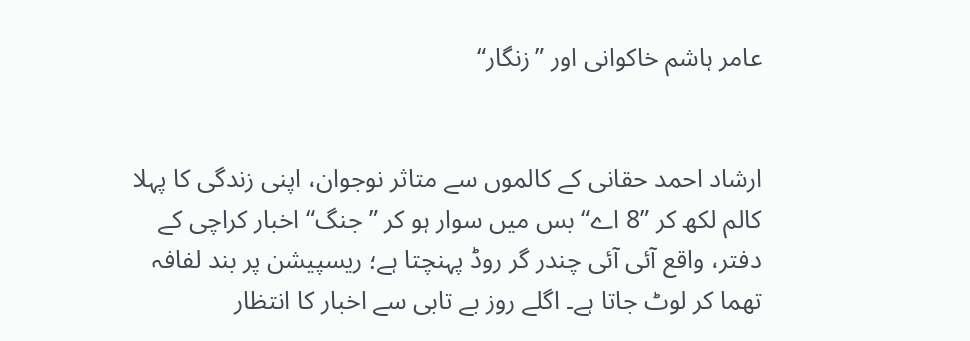عامر ہاشم خاکوانی اور ”زنگار“


ارشاد احمد حقانی کے کالموں سے متاثر نوجوان، اپنی زندگی کا پہلا کالم لکھ کر ”8 اے“ بس میں سوار ہو کر ”جنگ“ اخبار کراچی کے دفتر، واقع آئی آئی چندر گر روڈ پہنچتا ہے؛ ریسپیشن پر بند لفافہ تھما کر لوٹ جاتا ہے۔ اگلے روز بے تابی سے اخبار کا انتظار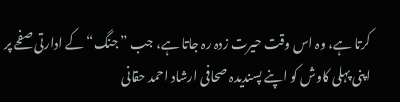کرتا ہے، وہ اس وقت حیرت زدہ رہ جاتا ہے، جب ”جنگ“ کے ادارتی صفحے پر اپنی پہلی کاوش کو اپنے پسندیدہ صحافی ارشاد احمد حقانی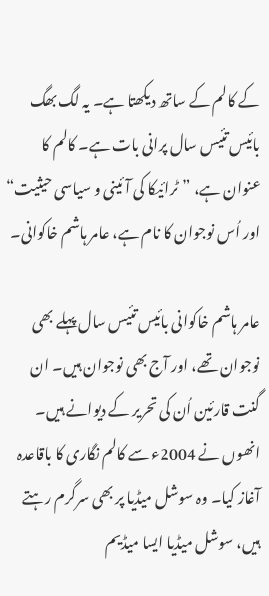کے کالم کے ساتھ دیکھتا ہے۔ یہ لگ بھگ بائیس تئیس سال پرانی بات ہے۔ کالم کا عنوان ہے، ”ٹرائیکا کی آئینی و سیاسی حیثیت“ اور اُس نوجوان کا نام ہے، عامر ہاشم خاکوانی۔

عامر ہاشم خاکوانی بائیس تئیس سال پہلے بھی نوجوان تھے، اور آج بھی نوجوان ہیں۔ ان گنت قارئین اُن کی تحریر کے دیوانے ہیں۔ انھوں نے 2004ء سے کالم نگاری کا باقاعدہ آغاز کیا۔ وہ سوشل میڈیا پر بھی سرگرم رہتے ہیں، سوشل میڈیا ایسا میڈیم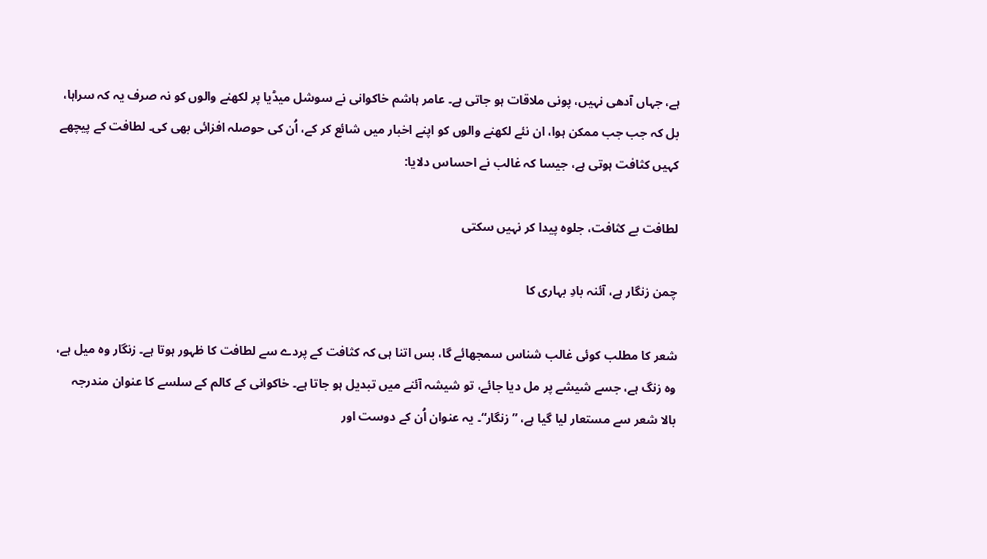ہے، جہاں آدھی نہیں، پونی ملاقات ہو جاتی ہے۔ عامر ہاشم خاکوانی نے سوشل میڈیا پر لکھنے والوں کو نہ صرف یہ کہ سراہا، بل کہ جب جب ممکن ہوا، ان نئے لکھنے والوں کو اپنے اخبار میں شائع کر کے، اُن کی حوصلہ افزائی بھی کی۔ لطافت کے پیچھے کہیں کثافت ہوتی ہے، جیسا کہ غالب نے احساس دلایا:

لطافت بے کثافت، جلوہ پیدا کر نہیں سکتی

چمن زنگار ہے، آئنہ بادِ بہاری کا

شعر کا مطلب کوئی غالب شناس سمجھائے گا، بس اتنا ہی کہ کثافت کے پردے سے لطافت کا ظہور ہوتا ہے۔ زنگار وہ میل ہے، وہ زنگ ہے، جسے شیشے پر مل دیا جائے، تو شیشہ آئنے میں تبدیل ہو جاتا ہے۔ خاکوانی کے کالم کے سلسے کا عنوان مندرجہ بالا شعر سے مستعار لیا گیا ہے، ”زنگار“۔ یہ عنوان اُن کے دوست اور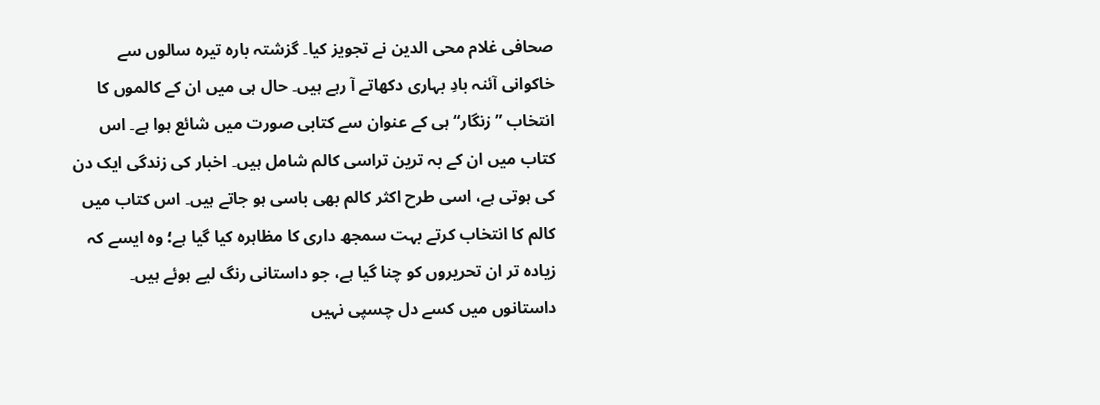صحافی غلام محی الدین نے تجویز کیا۔ گزشتہ بارہ تیرہ سالوں سے خاکوانی آئنہ بادِ بہاری دکھاتے آ رہے ہیں۔ حال ہی میں ان کے کالموں کا انتخاب ”زنگار“ ہی کے عنوان سے کتابی صورت میں شائع ہوا ہے۔ اس کتاب میں ان کے بہ ترین تراسی کالم شامل ہیں۔ اخبار کی زندگی ایک دن کی ہوتی ہے، اسی طرح اکثر کالم بھی باسی ہو جاتے ہیں۔ اس کتاب میں کالم کا انتخاب کرتے بہت سمجھ داری کا مظاہرہ کیا گیا ہے؛ وہ ایسے کہ زیادہ تر ان تحریروں کو چنا گیا ہے، جو داستانی رنگ لیے ہوئے ہیں۔ داستانوں میں کسے دل چسپی نہیں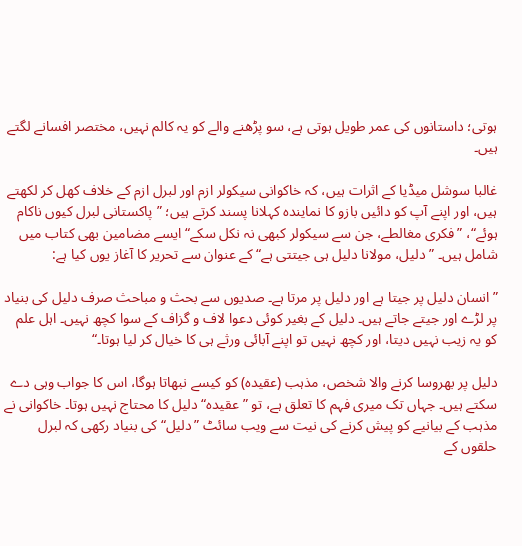ہوتی؛ داستانوں کی عمر طویل ہوتی ہے، سو پڑھنے والے کو یہ کالم نہیں، مختصر افسانے لگتے ہیں۔

غالبا سوشل میڈیا کے اثرات ہیں، کہ خاکوانی سیکولر ازم اور لبرل ازم کے خلاف کھل کر لکھتے ہیں، اور اپنے آپ کو دائیں بازو کا نمایندہ کہلانا پسند کرتے ہیں؛ ”پاکستانی لبرل کیوں ناکام ہوئے“، ”فکری مغالطے، جن سے سیکولر کبھی نہ نکل سکے“ ایسے مضامین بھی کتاب میں شامل ہیں۔ ”دلیل، مولانا دلیل ہی جیتتی ہے“ کے عنوان سے تحریر کا آغاز یوں کیا ہے:

”انسان دلیل پر جیتا ہے اور دلیل پر مرتا ہے۔ صدیوں سے بحث و مباحث صرف دلیل کی بنیاد پر لڑے اور جیتے جاتے ہیں۔ دلیل کے بغیر کوئی دعوا لاف و گزاف کے سوا کچھ نہیں۔ اہل علم کو یہ زیب نہیں دیتا، اور کچھ نہیں تو اپنے آبائی ورثے ہی کا خیال کر لیا ہوتا۔“

دلیل پر بھروسا کرنے والا شخص، مذہب (عقیدہ) کو کیسے نبھاتا ہوگا، اس کا جواب وہی دے سکتے ہیں۔ جہاں تک میری فہم کا تعلق ہے، تو ”عقیدہ“ دلیل کا محتاج نہیں ہوتا۔ خاکوانی نے مذہب کے بیانیے کو پیش کرنے کی نیت سے ویب سائٹ ”دلیل“ کی بنیاد رکھی کہ لبرل حلقوں کے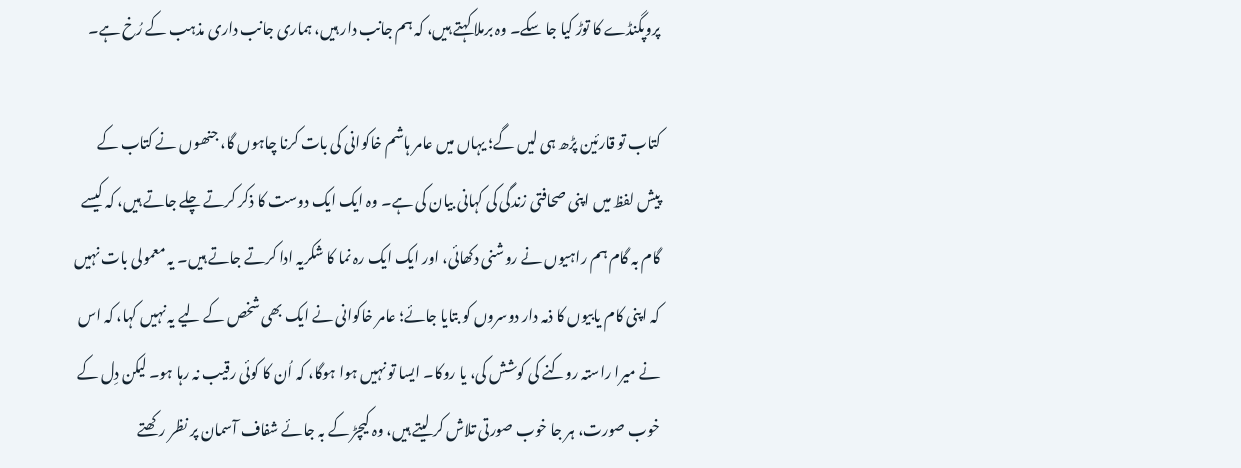پروپگنڈے کا توڑ کیا جا سکے۔ وہ برملا کہتے ہیں، کہ ہم جانب دار ہیں، ہماری جانب داری مذہب کے رُخ ہے۔

کتاب تو قارئین پڑھ ہی لیں گے؛ یہاں میں عامر ہاشم خاکوانی کی بات کرنا چاہوں گا، جنھوں نے کتاب کے پیش لفظ میں اپنی صحافتی زندگی کی کہانی بیان کی ہے۔ وہ ایک ایک دوست کا ذکر کرتے چلے جاتے ہیں، کہ کیسے گام بہ گام ہم راہیوں نے روشنی دکھائی، اور ایک ایک رہ نما کا شکریہ ادا کرتے جاتے ہیں۔ یہ معمولی بات نہیں کہ اپنی کام یابیوں کا ذمہ دار دوسروں کو بتایا جائے؛ عامر خاکوانی نے ایک بھی شخص کے لیے یہ نہیں کہا، کہ اس نے میرا راستہ روکنے کی کوشش کی، یا روکا۔ ایسا تو نہیں ہوا ہوگا، کہ اُن کا کوئی رقیب نہ رہا ہو۔ لیکن دِل کے خوب صورت، ہر جا خوب صورتی تلاش کر لیتے ہیں، وہ کیچڑ کے بہ جائے شفاف آسمان پر نظر رکھتے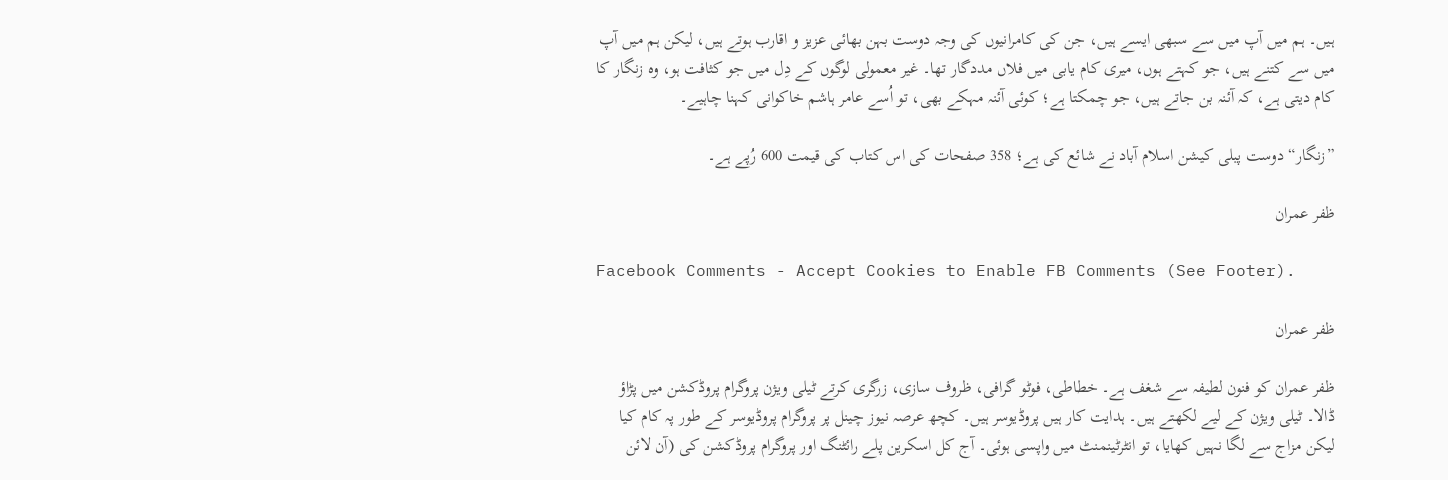ہیں۔ ہم میں آپ میں سے سبھی ایسے ہیں، جن کی کامرانیوں کی وجہ دوست بہن بھائی عزیز و اقارب ہوتے ہیں، لیکن ہم میں آپ میں سے کتنے ہیں، جو کہتے ہوں، میری کام یابی میں فلاں مددگار تھا۔ غیر معمولی لوگوں کے دِل میں جو کثافت ہو، وہ زنگار کا کام دیتی ہے، کہ آئنہ بن جاتے ہیں، جو چمکتا ہے؛ کوئی آئنہ مہکے بھی، تو اُسے عامر ہاشم خاکوانی کہنا چاہیے۔

”زنگار“ دوست پبلی کیشن اسلام آباد نے شائع کی ہے؛ 358 صفحات کی اس کتاب کی قیمت 600 رُپے ہے۔

ظفر عمران

Facebook Comments - Accept Cookies to Enable FB Comments (See Footer).

ظفر عمران

ظفر عمران کو فنون لطیفہ سے شغف ہے۔ خطاطی، فوٹو گرافی، ظروف سازی، زرگری کرتے ٹیلی ویژن پروگرام پروڈکشن میں پڑاؤ ڈالا۔ ٹیلی ویژن کے لیے لکھتے ہیں۔ ہدایت کار ہیں پروڈیوسر ہیں۔ کچھ عرصہ نیوز چینل پر پروگرام پروڈیوسر کے طور پہ کام کیا لیکن مزاج سے لگا نہیں کھایا، تو انٹرٹینمنٹ میں واپسی ہوئی۔ آج کل اسکرین پلے رائٹنگ اور پروگرام پروڈکشن کی (آن لائن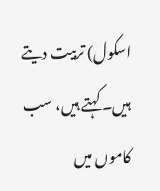اسکول) تربیت دیتے ہیں۔ کہتے ہیں، سب کاموں میں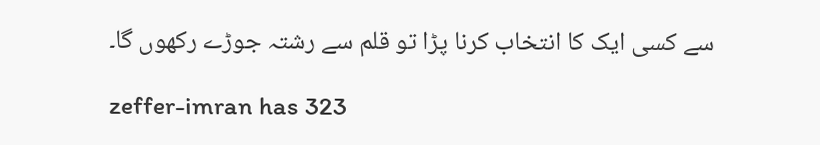سے کسی ایک کا انتخاب کرنا پڑا تو قلم سے رشتہ جوڑے رکھوں گا۔

zeffer-imran has 323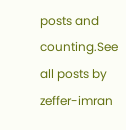posts and counting.See all posts by zeffer-imran